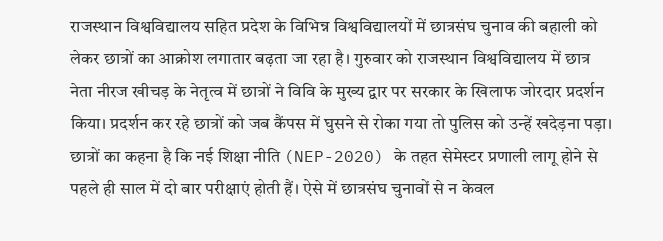राजस्थान विश्वविद्यालय सहित प्रदेश के विभिन्न विश्वविद्यालयों में छात्रसंघ चुनाव की बहाली को लेकर छात्रों का आक्रोश लगातार बढ़ता जा रहा है। गुरुवार को राजस्थान विश्वविद्यालय में छात्र नेता नीरज खीचड़ के नेतृत्व में छात्रों ने विवि के मुख्य द्वार पर सरकार के खिलाफ जोरदार प्रदर्शन किया। प्रदर्शन कर रहे छात्रों को जब कैंपस में घुसने से रोका गया तो पुलिस को उन्हें खदेड़ना पड़ा।
छात्रों का कहना है कि नई शिक्षा नीति (NEP-2020) के तहत सेमेस्टर प्रणाली लागू होने से पहले ही साल में दो बार परीक्षाएं होती हैं। ऐसे में छात्रसंघ चुनावों से न केवल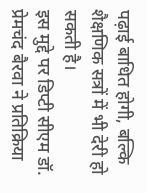पढ़ाई बाधित होगी, बल्कि शैक्षणिक सत्रों में भी देरी हो सकती है।
इस मुद्दे पर डिप्टी सीएम डॉ. प्रेमचंद बैरवा ने प्रतिक्रिया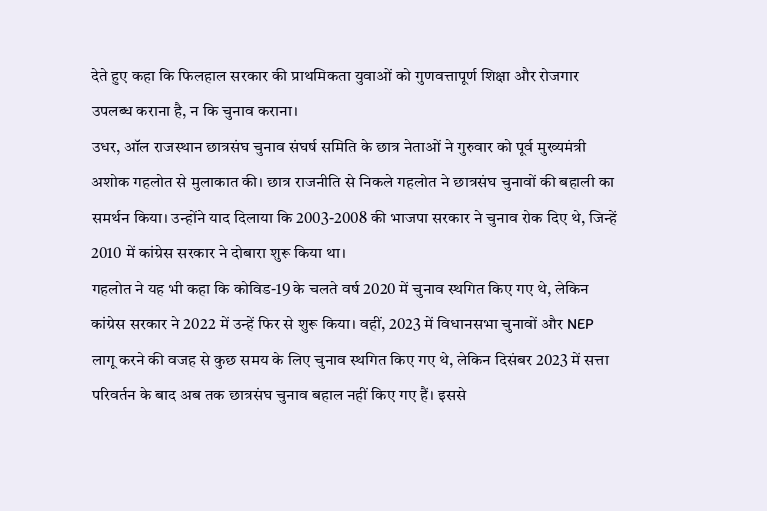देते हुए कहा कि फिलहाल सरकार की प्राथमिकता युवाओं को गुणवत्तापूर्ण शिक्षा और रोजगार उपलब्ध कराना है, न कि चुनाव कराना।
उधर, ऑल राजस्थान छात्रसंघ चुनाव संघर्ष समिति के छात्र नेताओं ने गुरुवार को पूर्व मुख्यमंत्री अशोक गहलोत से मुलाकात की। छात्र राजनीति से निकले गहलोत ने छात्रसंघ चुनावों की बहाली का समर्थन किया। उन्होंने याद दिलाया कि 2003-2008 की भाजपा सरकार ने चुनाव रोक दिए थे, जिन्हें 2010 में कांग्रेस सरकार ने दोबारा शुरू किया था।
गहलोत ने यह भी कहा कि कोविड-19 के चलते वर्ष 2020 में चुनाव स्थगित किए गए थे, लेकिन कांग्रेस सरकार ने 2022 में उन्हें फिर से शुरू किया। वहीं, 2023 में विधानसभा चुनावों और NEP लागू करने की वजह से कुछ समय के लिए चुनाव स्थगित किए गए थे, लेकिन दिसंबर 2023 में सत्ता परिवर्तन के बाद अब तक छात्रसंघ चुनाव बहाल नहीं किए गए हैं। इससे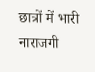छात्रों में भारी नाराजगी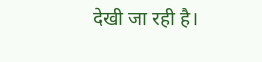देखी जा रही है।